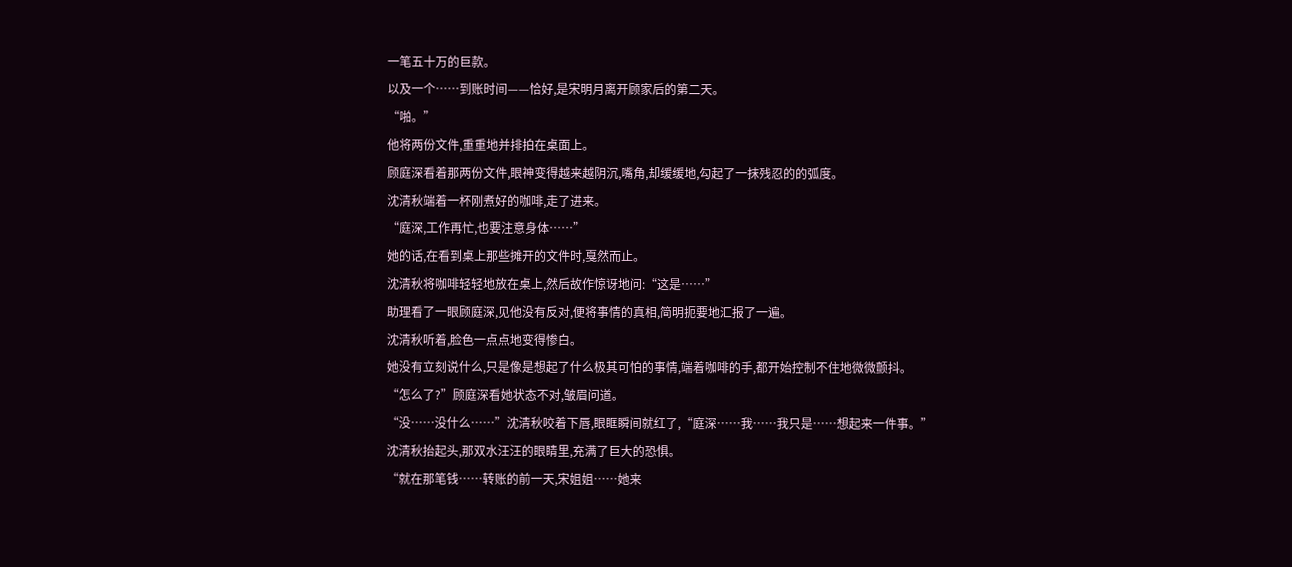一笔五十万的巨款。
以及一个……到账时间——恰好,是宋明月离开顾家后的第二天。
“啪。”
他将两份文件,重重地并排拍在桌面上。
顾庭深看着那两份文件,眼神变得越来越阴沉,嘴角,却缓缓地,勾起了一抹残忍的的弧度。
沈清秋端着一杯刚煮好的咖啡,走了进来。
“庭深,工作再忙,也要注意身体……”
她的话,在看到桌上那些摊开的文件时,戛然而止。
沈清秋将咖啡轻轻地放在桌上,然后故作惊讶地问:“这是……”
助理看了一眼顾庭深,见他没有反对,便将事情的真相,简明扼要地汇报了一遍。
沈清秋听着,脸色一点点地变得惨白。
她没有立刻说什么,只是像是想起了什么极其可怕的事情,端着咖啡的手,都开始控制不住地微微颤抖。
“怎么了?”顾庭深看她状态不对,皱眉问道。
“没……没什么……”沈清秋咬着下唇,眼眶瞬间就红了,“庭深……我……我只是……想起来一件事。”
沈清秋抬起头,那双水汪汪的眼睛里,充满了巨大的恐惧。
“就在那笔钱……转账的前一天,宋姐姐……她来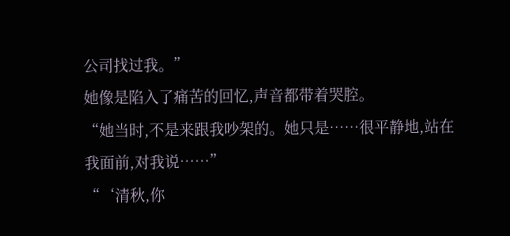公司找过我。”
她像是陷入了痛苦的回忆,声音都带着哭腔。
“她当时,不是来跟我吵架的。她只是……很平静地,站在我面前,对我说……”
“‘清秋,你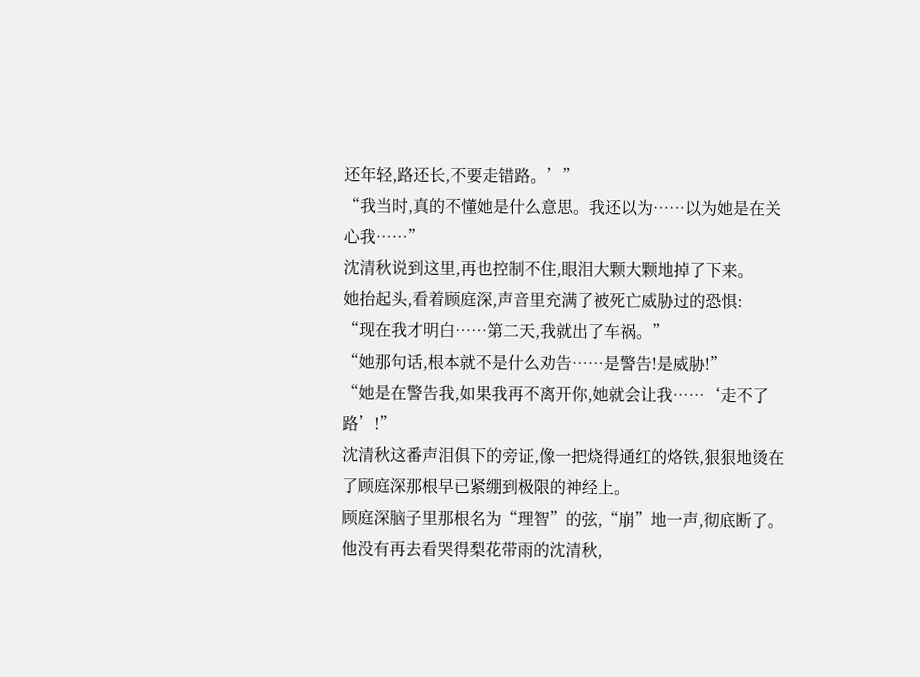还年轻,路还长,不要走错路。’”
“我当时,真的不懂她是什么意思。我还以为……以为她是在关心我……”
沈清秋说到这里,再也控制不住,眼泪大颗大颗地掉了下来。
她抬起头,看着顾庭深,声音里充满了被死亡威胁过的恐惧:
“现在我才明白……第二天,我就出了车祸。”
“她那句话,根本就不是什么劝告……是警告!是威胁!”
“她是在警告我,如果我再不离开你,她就会让我……‘走不了路’!”
沈清秋这番声泪俱下的旁证,像一把烧得通红的烙铁,狠狠地烫在了顾庭深那根早已紧绷到极限的神经上。
顾庭深脑子里那根名为“理智”的弦,“崩”地一声,彻底断了。
他没有再去看哭得梨花带雨的沈清秋,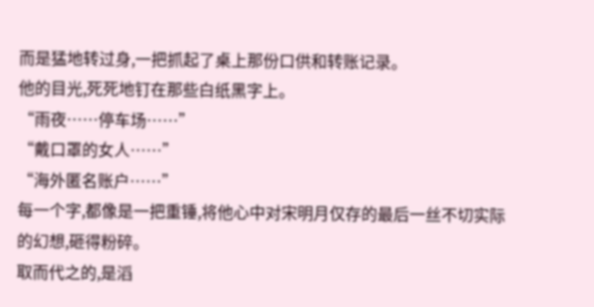而是猛地转过身,一把抓起了桌上那份口供和转账记录。
他的目光,死死地钉在那些白纸黑字上。
“雨夜……停车场……”
“戴口罩的女人……”
“海外匿名账户……”
每一个字,都像是一把重锤,将他心中对宋明月仅存的最后一丝不切实际的幻想,砸得粉碎。
取而代之的,是滔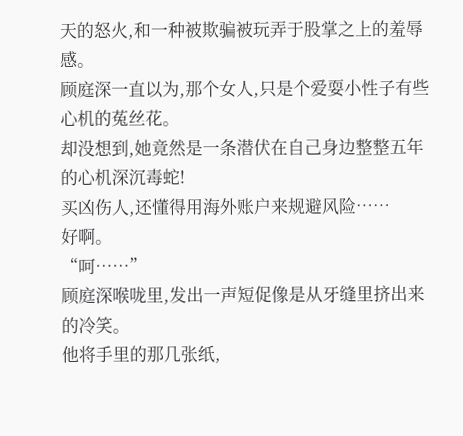天的怒火,和一种被欺骗被玩弄于股掌之上的羞辱感。
顾庭深一直以为,那个女人,只是个爱耍小性子有些心机的菟丝花。
却没想到,她竟然是一条潜伏在自己身边整整五年的心机深沉毒蛇!
买凶伤人,还懂得用海外账户来规避风险……
好啊。
“呵……”
顾庭深喉咙里,发出一声短促像是从牙缝里挤出来的冷笑。
他将手里的那几张纸,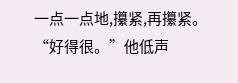一点一点地,攥紧,再攥紧。
“好得很。”他低声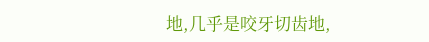地,几乎是咬牙切齿地,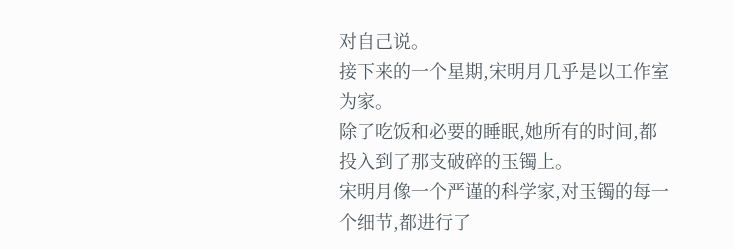对自己说。
接下来的一个星期,宋明月几乎是以工作室为家。
除了吃饭和必要的睡眠,她所有的时间,都投入到了那支破碎的玉镯上。
宋明月像一个严谨的科学家,对玉镯的每一个细节,都进行了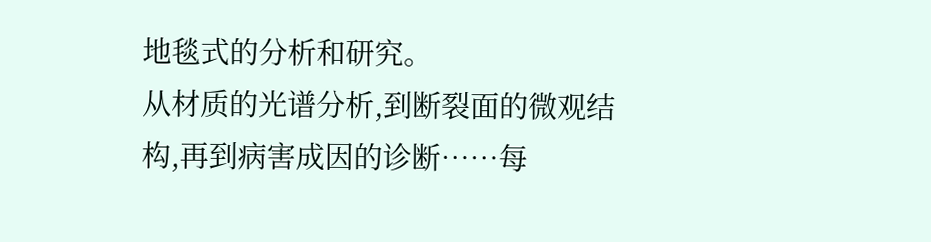地毯式的分析和研究。
从材质的光谱分析,到断裂面的微观结构,再到病害成因的诊断……每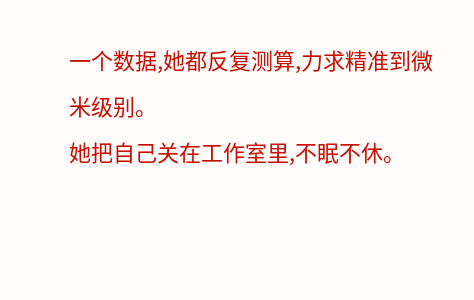一个数据,她都反复测算,力求精准到微米级别。
她把自己关在工作室里,不眠不休。